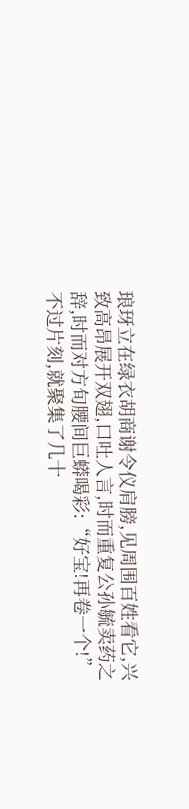琅玡立在绿衣胡商谢令仪肩膀,见周围百姓看它,兴致高昂展开双翅,口吐人言,时而重复公孙毓卖药之辞,时而对方旬腰间巨蟒喝彩:“好宝!再卷一个!”
不过片刻,就聚集了几十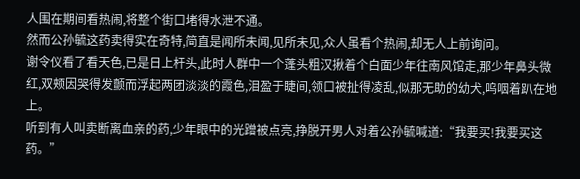人围在期间看热闹,将整个街口堵得水泄不通。
然而公孙毓这药卖得实在奇特,简直是闻所未闻,见所未见,众人虽看个热闹,却无人上前询问。
谢令仪看了看天色,已是日上杆头,此时人群中一个蓬头粗汉揪着个白面少年往南风馆走,那少年鼻头微红,双颊因哭得发颤而浮起两团淡淡的霞色,泪盈于睫间,领口被扯得凌乱,似那无助的幼犬,呜咽着趴在地上。
听到有人叫卖断离血亲的药,少年眼中的光蹭被点亮,挣脱开男人对着公孙毓喊道:“我要买!我要买这药。”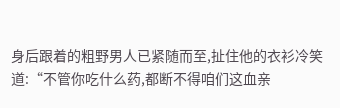身后跟着的粗野男人已紧随而至,扯住他的衣衫冷笑道:“不管你吃什么药,都断不得咱们这血亲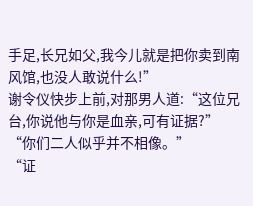手足,长兄如父,我今儿就是把你卖到南风馆,也没人敢说什么!”
谢令仪快步上前,对那男人道:“这位兄台,你说他与你是血亲,可有证据?”
“你们二人似乎并不相像。”
“证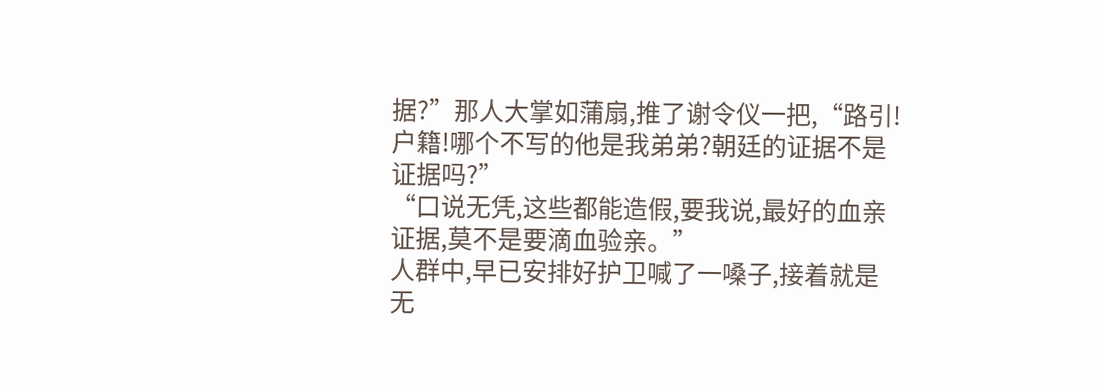据?”那人大掌如蒲扇,推了谢令仪一把,“路引!户籍!哪个不写的他是我弟弟?朝廷的证据不是证据吗?”
“口说无凭,这些都能造假,要我说,最好的血亲证据,莫不是要滴血验亲。”
人群中,早已安排好护卫喊了一嗓子,接着就是无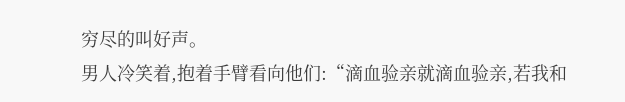穷尽的叫好声。
男人冷笑着,抱着手臂看向他们:“滴血验亲就滴血验亲,若我和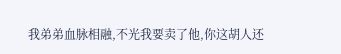我弟弟血脉相融,不光我要卖了他,你这胡人还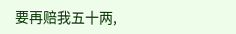要再赔我五十两,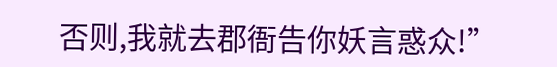否则,我就去郡衙告你妖言惑众!”